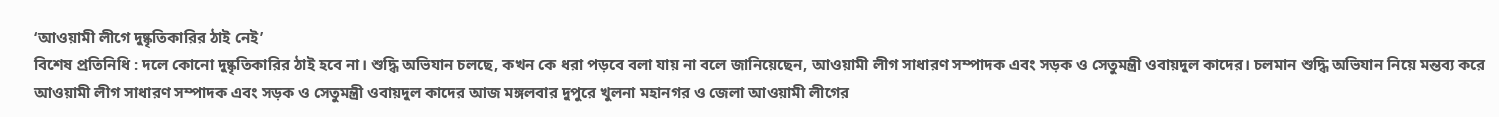‘আওয়ামী লীগে দুষ্কৃতিকারির ঠাই নেই’
বিশেষ প্রতিনিধি : দলে কোনো দুষ্কৃতিকারির ঠাই হবে না। শুদ্ধি অভিযান চলছে, কখন কে ধরা পড়বে বলা যায় না বলে জানিয়েছেন, আওয়ামী লীগ সাধারণ সম্পাদক এবং সড়ক ও সেতুমন্ত্রী ওবায়দুল কাদের। চলমান শুদ্ধি অভিযান নিয়ে মন্তব্য করে আওয়ামী লীগ সাধারণ সম্পাদক এবং সড়ক ও সেতুমন্ত্রী ওবায়দুল কাদের আজ মঙ্গলবার দুপুরে খুলনা মহানগর ও জেলা আওয়ামী লীগের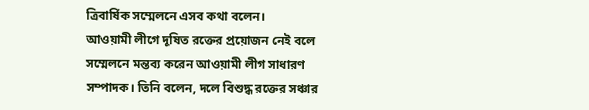ত্রিবার্ষিক সম্মেলনে এসব কথা বলেন।
আওয়ামী লীগে দূষিত রক্তের প্রয়োজন নেই বলে সম্মেলনে মন্তব্য করেন আওয়ামী লীগ সাধারণ সম্পাদক। তিনি বলেন, দলে বিশুদ্ধ রক্তের সঞ্চার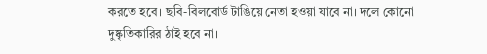করতে হবে। ছবি-বিলবোর্ড টাঙিয়ে নেতা হওয়া যাবে না। দলে কোনো দুষ্কৃতিকারির ঠাই হবে না।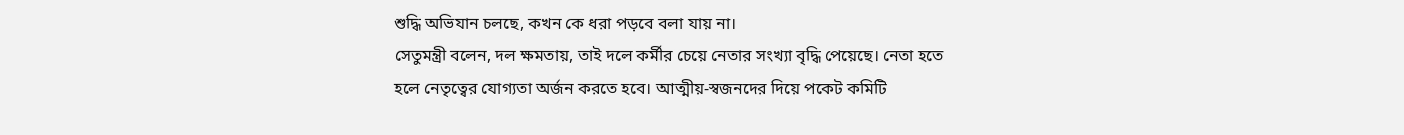শুদ্ধি অভিযান চলছে, কখন কে ধরা পড়বে বলা যায় না।
সেতুমন্ত্রী বলেন, দল ক্ষমতায়, তাই দলে কর্মীর চেয়ে নেতার সংখ্যা বৃদ্ধি পেয়েছে। নেতা হতে হলে নেতৃত্বের যোগ্যতা অর্জন করতে হবে। আত্মীয়-স্বজনদের দিয়ে পকেট কমিটি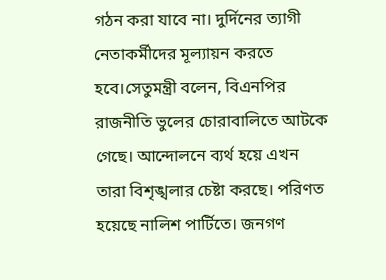গঠন করা যাবে না। দুর্দিনের ত্যাগী নেতাকর্মীদের মূল্যায়ন করতে হবে।সেতুমন্ত্রী বলেন, বিএনপির রাজনীতি ভুলের চোরাবালিতে আটকে গেছে। আন্দোলনে ব্যর্থ হয়ে এখন তারা বিশৃঙ্খলার চেষ্টা করছে। পরিণত হয়েছে নালিশ পার্টিতে। জনগণ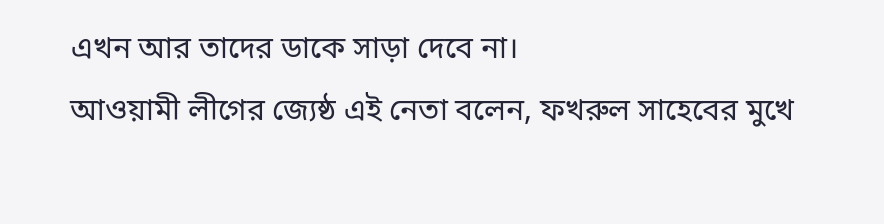এখন আর তাদের ডাকে সাড়া দেবে না।
আওয়ামী লীগের জ্যেষ্ঠ এই নেতা বলেন, ফখরুল সাহেবের মুখে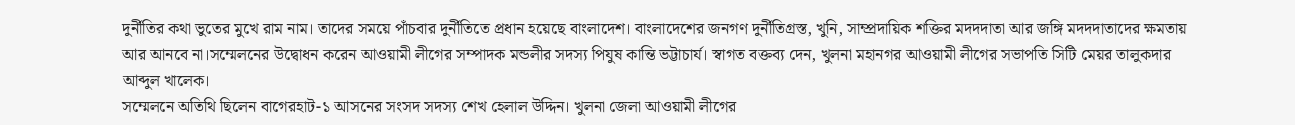দুর্নীতির কথা ভুতের মুখে রাম নাম। তাদের সময়ে পাঁচবার দুর্নীতিতে প্রধান হয়েছে বাংলাদেশ। বাংলাদেশের জনগণ দুর্নীতিগ্রস্ত, খুনি, সাম্প্রদায়িক শক্তির মদদদাতা আর জঙ্গি মদদদাতাদের ক্ষমতায় আর আনবে না।সম্মেলনের উদ্বোধন করেন আওয়ামী লীগের সম্পাদক মন্ডলীর সদস্য পিযুষ কান্তি ভট্টাচার্য। স্বাগত বক্তব্য দেন, খুলনা মহানগর আওয়ামী লীগের সভাপতি সিটি মেয়র তালুকদার আব্দুল খালেক।
সম্মেলনে অতিথি ছিলেন বাগেরহাট-১ আসনের সংসদ সদস্য শেখ হেলাল উদ্দিন। খুলনা জেলা আওয়ামী লীগের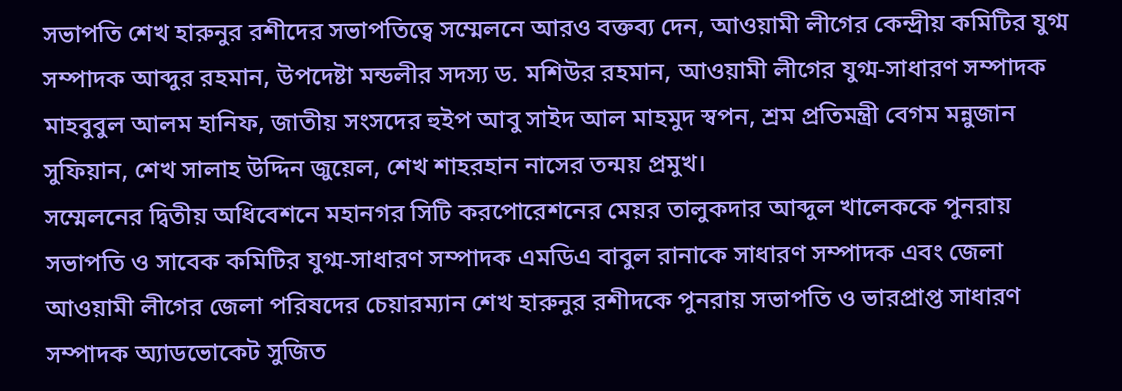সভাপতি শেখ হারুনুর রশীদের সভাপতিত্বে সম্মেলনে আরও বক্তব্য দেন, আওয়ামী লীগের কেন্দ্রীয় কমিটির যুগ্ম সম্পাদক আব্দুর রহমান, উপদেষ্টা মন্ডলীর সদস্য ড. মশিউর রহমান, আওয়ামী লীগের যুগ্ম-সাধারণ সম্পাদক মাহবুবুল আলম হানিফ, জাতীয় সংসদের হুইপ আবু সাইদ আল মাহমুদ স্বপন, শ্রম প্রতিমন্ত্রী বেগম মন্নুজান সুফিয়ান, শেখ সালাহ উদ্দিন জুয়েল, শেখ শাহরহান নাসের তন্ময় প্রমুখ।
সম্মেলনের দ্বিতীয় অধিবেশনে মহানগর সিটি করপোরেশনের মেয়র তালুকদার আব্দুল খালেককে পুনরায় সভাপতি ও সাবেক কমিটির যুগ্ম-সাধারণ সম্পাদক এমডিএ বাবুল রানাকে সাধারণ সম্পাদক এবং জেলা আওয়ামী লীগের জেলা পরিষদের চেয়ারম্যান শেখ হারুনুর রশীদকে পুনরায় সভাপতি ও ভারপ্রাপ্ত সাধারণ সম্পাদক অ্যাডভোকেট সুজিত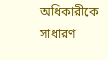অধিকারীকে সাধারণ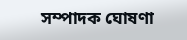সম্পাদক ঘোষণা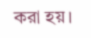করা হয়।